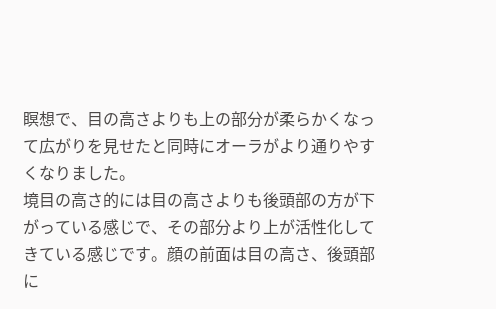瞑想で、目の高さよりも上の部分が柔らかくなって広がりを見せたと同時にオーラがより通りやすくなりました。
境目の高さ的には目の高さよりも後頭部の方が下がっている感じで、その部分より上が活性化してきている感じです。顔の前面は目の高さ、後頭部に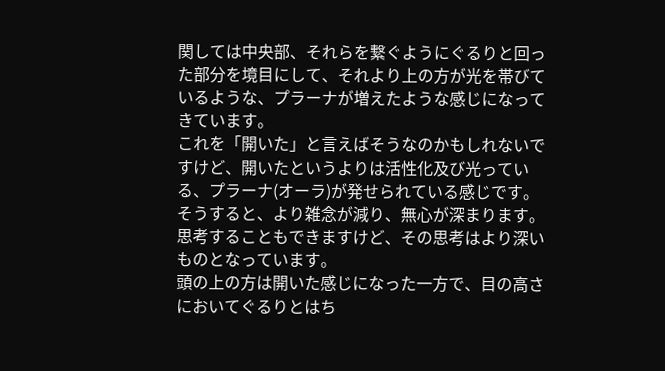関しては中央部、それらを繋ぐようにぐるりと回った部分を境目にして、それより上の方が光を帯びているような、プラーナが増えたような感じになってきています。
これを「開いた」と言えばそうなのかもしれないですけど、開いたというよりは活性化及び光っている、プラーナ(オーラ)が発せられている感じです。
そうすると、より雑念が減り、無心が深まります。思考することもできますけど、その思考はより深いものとなっています。
頭の上の方は開いた感じになった一方で、目の高さにおいてぐるりとはち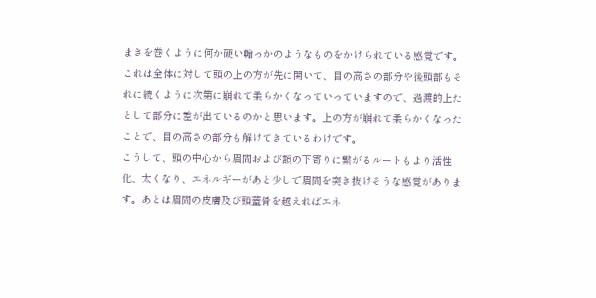まきを巻くように何か硬い輪っかのようなものをかけられている感覚です。これは全体に対して頭の上の方が先に開いて、目の高さの部分や後頭部もそれに続くように次第に崩れて柔らかくなっていっていますので、過渡的上たとして部分に差が出ているのかと思います。上の方が崩れて柔らかくなったことで、目の高さの部分も解けてきているわけです。
こうして、頭の中心から眉間および額の下寄りに繋がるルートもより活性化、太くなり、エネルギーがあと少しで眉間を突き抜けそうな感覚があります。あとは眉間の皮膚及び頭蓋骨を越えればエネ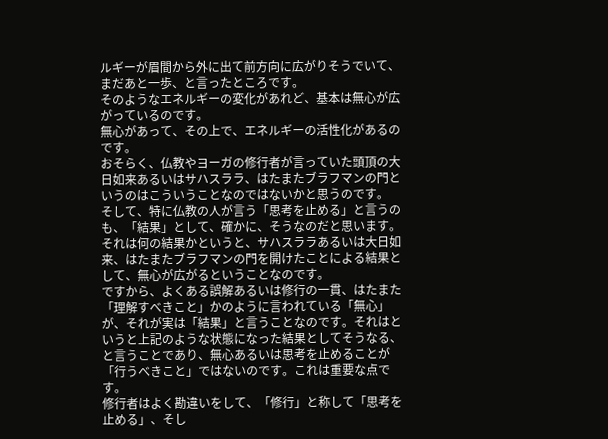ルギーが眉間から外に出て前方向に広がりそうでいて、まだあと一歩、と言ったところです。
そのようなエネルギーの変化があれど、基本は無心が広がっているのです。
無心があって、その上で、エネルギーの活性化があるのです。
おそらく、仏教やヨーガの修行者が言っていた頭頂の大日如来あるいはサハスララ、はたまたブラフマンの門というのはこういうことなのではないかと思うのです。
そして、特に仏教の人が言う「思考を止める」と言うのも、「結果」として、確かに、そうなのだと思います。それは何の結果かというと、サハスララあるいは大日如来、はたまたブラフマンの門を開けたことによる結果として、無心が広がるということなのです。
ですから、よくある誤解あるいは修行の一貫、はたまた「理解すべきこと」かのように言われている「無心」が、それが実は「結果」と言うことなのです。それはというと上記のような状態になった結果としてそうなる、と言うことであり、無心あるいは思考を止めることが「行うべきこと」ではないのです。これは重要な点です。
修行者はよく勘違いをして、「修行」と称して「思考を止める」、そし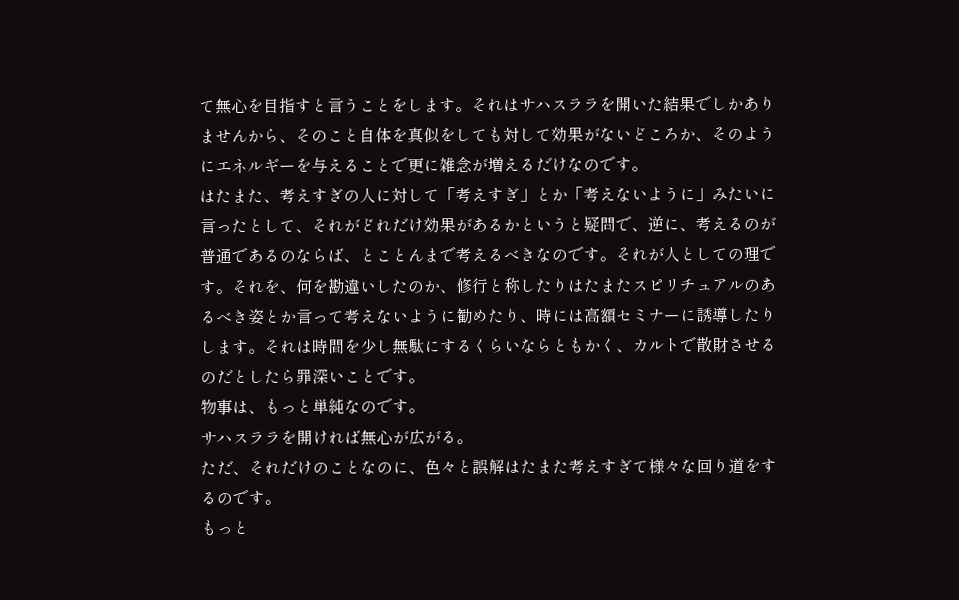て無心を目指すと言うことをします。それはサハスララを開いた結果でしかありませんから、そのこと自体を真似をしても対して効果がないどころか、そのようにエネルギーを与えることで更に雑念が増えるだけなのです。
はたまた、考えすぎの人に対して「考えすぎ」とか「考えないように」みたいに言ったとして、それがどれだけ効果があるかというと疑問で、逆に、考えるのが普通であるのならば、とことんまで考えるべきなのです。それが人としての理です。それを、何を勘違いしたのか、修行と称したりはたまたスピリチュアルのあるべき姿とか言って考えないように勧めたり、時には高額セミナーに誘導したりします。それは時間を少し無駄にするくらいならともかく、カルトで散財させるのだとしたら罪深いことです。
物事は、もっと単純なのです。
サハスララを開ければ無心が広がる。
ただ、それだけのことなのに、色々と誤解はたまた考えすぎて様々な回り道をするのです。
もっと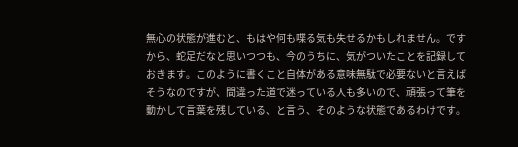無心の状態が進むと、もはや何も喋る気も失せるかもしれません。ですから、蛇足だなと思いつつも、今のうちに、気がついたことを記録しておきます。このように書くこと自体がある意味無駄で必要ないと言えばそうなのですが、間違った道で迷っている人も多いので、頑張って筆を動かして言葉を残している、と言う、そのような状態であるわけです。